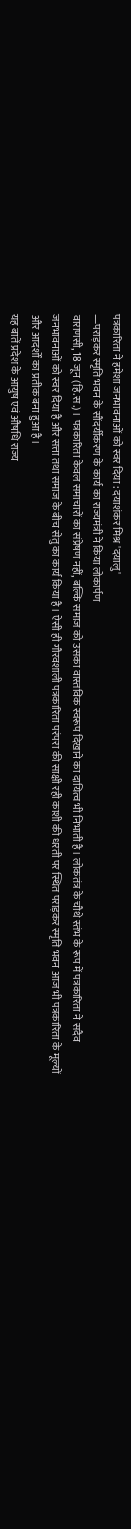पत्रकारिता ने हमेशा जनभावनाओं को स्वर दिया : दयाशंकर मिश्र 'दयालु'
—पराड़कर स्मृति भवन के सौंदर्यीकरण के कार्य का राज्यमंत्री ने किया लोकार्पण
वाराणसी, 18 जून (हि.स.)। पत्रकारिता केवल समाचारों का संप्रेषण नहीं, बल्कि समाज को उसका वास्तविक स्वरूप दिखाने का दायित्व भी निभाती है। लोकतंत्र के चौथे स्तंभ के रूप में पत्रकारिता ने सदैव जनभावनाओं को स्वर दिया है और सत्ता तथा समाज के बीच सेतु का कार्य किया है। ऐसी ही गौरवशाली पत्रकारिता परंपरा की साक्षी रही काशी की धरती पर स्थित पराड़कर स्मृति भवन आज भी पत्रकारिता के मूल्यों और आदर्शों का प्रतीक बना हुआ है।
यह बातें प्रदेश के आयुष एवं औषधि राज्य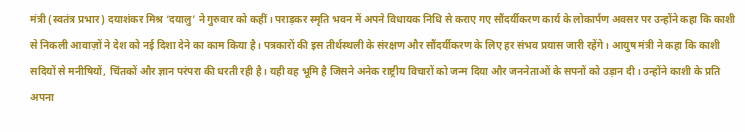मंत्री (स्वतंत्र प्रभार) दयाशंकर मिश्र ‘दयालु’ ने गुरुवार को कहीं। पराड़कर स्मृति भवन में अपने विधायक निधि से कराए गए सौंदर्यीकरण कार्य के लोकार्पण अवसर पर उन्होंने कहा कि काशी से निकली आवाज़ों ने देश को नई दिशा देने का काम किया है। पत्रकारों की इस तीर्थस्थली के संरक्षण और सौंदर्यीकरण के लिए हर संभव प्रयास जारी रहेंगे। आयुष मंत्री ने कहा कि काशी सदियों से मनीषियों, चिंतकों और ज्ञान परंपरा की धरती रही है। यही वह भूमि है जिसने अनेक राष्ट्रीय विचारों को जन्म दिया और जननेताओं के सपनों को उड़ान दी। उन्होंने काशी के प्रति अपना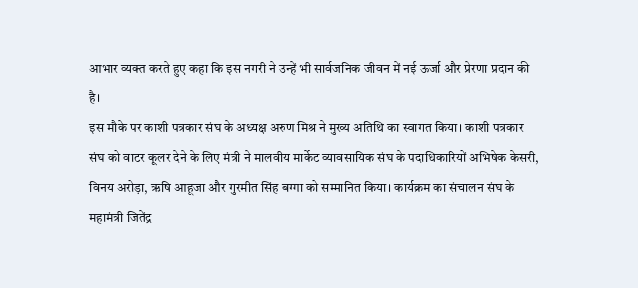आभार व्यक्त करते हुए कहा कि इस नगरी ने उन्हें भी सार्वजनिक जीवन में नई ऊर्जा और प्रेरणा प्रदान की है।
इस मौके पर काशी पत्रकार संघ के अध्यक्ष अरुण मिश्र ने मुख्य अतिथि का स्वागत किया। काशी पत्रकार संघ को वाटर कूलर देने के लिए मंत्री ने मालवीय मार्केट व्यावसायिक संघ के पदाधिकारियों अभिषेक केसरी, विनय अरोड़ा, ऋषि आहूजा और गुरमीत सिंह बग्गा को सम्मानित किया। कार्यक्रम का संचालन संघ के महामंत्री जितेंद्र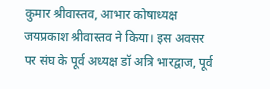कुमार श्रीवास्तव, आभार कोषाध्यक्ष जयप्रकाश श्रीवास्तव ने किया। इस अवसर पर संघ के पूर्व अध्यक्ष डॉ अत्रि भारद्वाज, पूर्व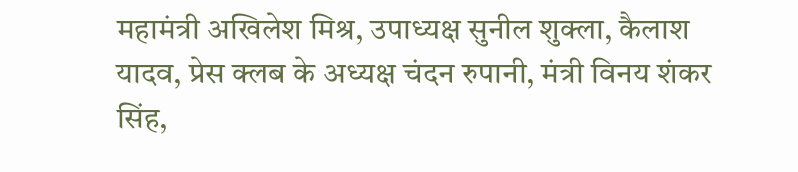महामंत्री अखिलेश मिश्र, उपाध्यक्ष सुनील शुक्ला, कैलाश यादव, प्रेस क्लब के अध्यक्ष चंदन रुपानी, मंत्री विनय शंकर सिंह,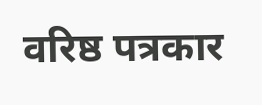वरिष्ठ पत्रकार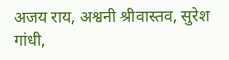अजय राय, अश्वनी श्रीवास्तव, सुरेश गांधी,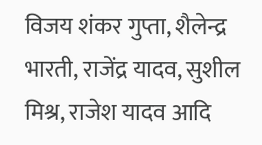विजय शंकर गुप्ता, शैलेन्द्र भारती, राजेंद्र यादव, सुशील मिश्र, राजेश यादव आदि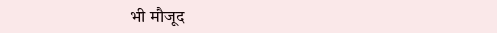भी मौजूद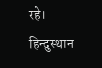रहे।
हिन्दुस्थान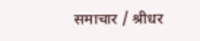समाचार / श्रीधर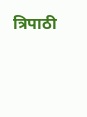त्रिपाठी